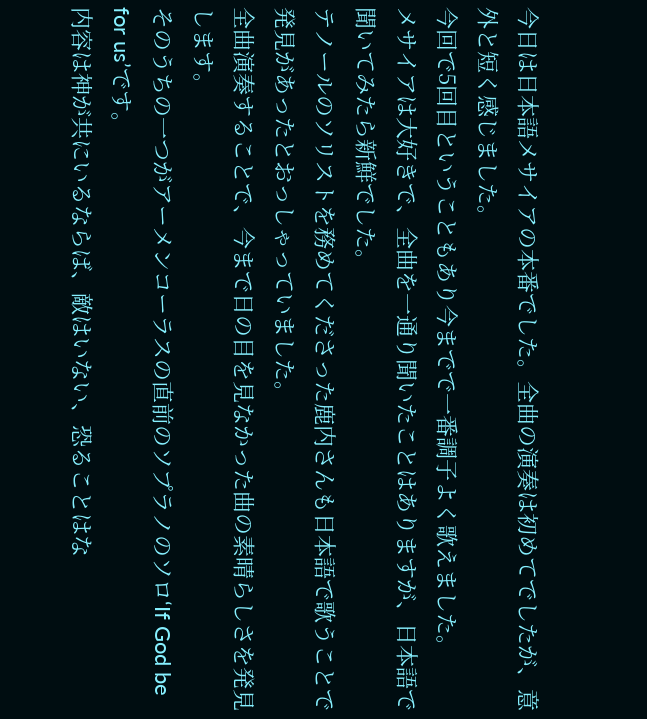今日は日本語メサイアの本番でした。全曲の演奏は初めてでしたが、意外と短く感じました。
今回で5回目ということもあり今までで一番調子よく歌えました。
メサイアは大好きで、全曲を一通り聞いたことはありますが、日本語で聞いてみたら新鮮でした。
テノールのソリストを務めてくださった鹿内さんも日本語で歌うことで発見があったとおっしゃっていました。
全曲演奏することで、今まで日の目を見なかった曲の素晴らしさを発見します。
そのうちの一つがアーメンコーラスの直前のソプラノのソロ‘If God be for us’です。
内容は神が共にいるならば、敵はいない、恐ることはな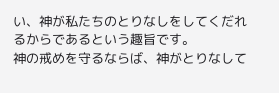い、神が私たちのとりなしをしてくだれるからであるという趣旨です。
神の戒めを守るならば、神がとりなして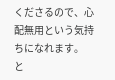くださるので、心配無用という気持ちになれます。
と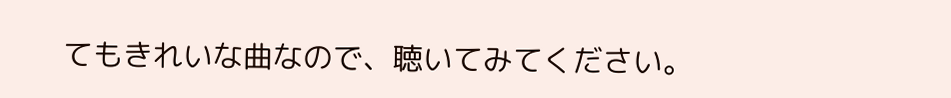てもきれいな曲なので、聴いてみてください。